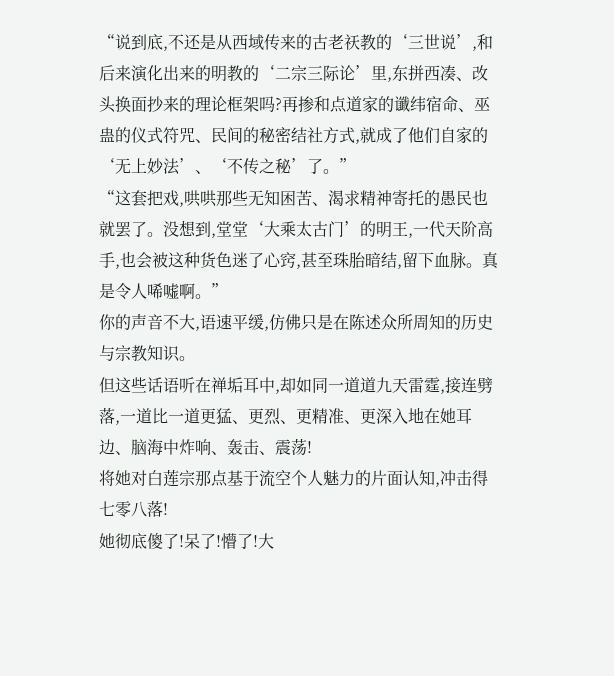“说到底,不还是从西域传来的古老祆教的‘三世说’,和后来演化出来的明教的‘二宗三际论’里,东拼西凑、改头换面抄来的理论框架吗?再掺和点道家的谶纬宿命、巫蛊的仪式符咒、民间的秘密结社方式,就成了他们自家的‘无上妙法’、‘不传之秘’了。”
“这套把戏,哄哄那些无知困苦、渴求精神寄托的愚民也就罢了。没想到,堂堂‘大乘太古门’的明王,一代天阶高手,也会被这种货色迷了心窍,甚至珠胎暗结,留下血脉。真是令人唏嘘啊。”
你的声音不大,语速平缓,仿佛只是在陈述众所周知的历史与宗教知识。
但这些话语听在禅垢耳中,却如同一道道九天雷霆,接连劈落,一道比一道更猛、更烈、更精准、更深入地在她耳边、脑海中炸响、轰击、震荡!
将她对白莲宗那点基于流空个人魅力的片面认知,冲击得七零八落!
她彻底傻了!呆了!懵了!大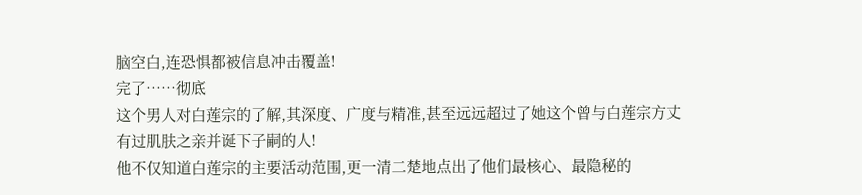脑空白,连恐惧都被信息冲击覆盖!
完了……彻底
这个男人对白莲宗的了解,其深度、广度与精准,甚至远远超过了她这个曾与白莲宗方丈有过肌肤之亲并诞下子嗣的人!
他不仅知道白莲宗的主要活动范围,更一清二楚地点出了他们最核心、最隐秘的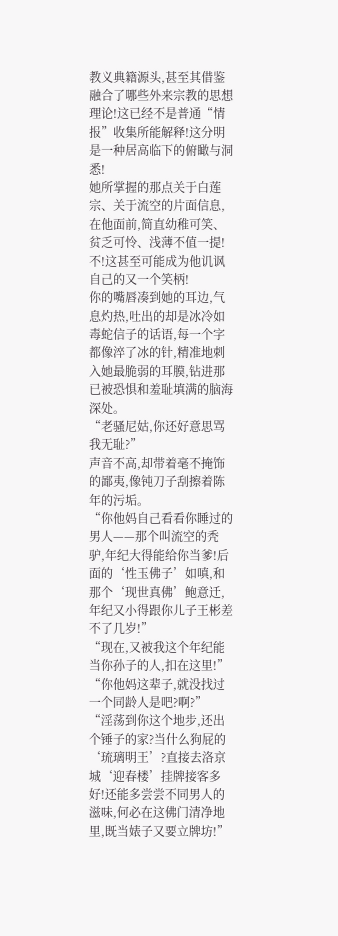教义典籍源头,甚至其借鉴融合了哪些外来宗教的思想理论!这已经不是普通“情报”收集所能解释!这分明是一种居高临下的俯瞰与洞悉!
她所掌握的那点关于白莲宗、关于流空的片面信息,在他面前,简直幼稚可笑、贫乏可怜、浅薄不值一提!
不!这甚至可能成为他讥讽自己的又一个笑柄!
你的嘴唇凑到她的耳边,气息灼热,吐出的却是冰冷如毒蛇信子的话语,每一个字都像淬了冰的针,精准地刺入她最脆弱的耳膜,钻进那已被恐惧和羞耻填满的脑海深处。
“老骚尼姑,你还好意思骂我无耻?”
声音不高,却带着毫不掩饰的鄙夷,像钝刀子刮擦着陈年的污垢。
“你他妈自己看看你睡过的男人——那个叫流空的秃驴,年纪大得能给你当爹!后面的‘性玉佛子’如嗔,和那个‘现世真佛’鲍意迁,年纪又小得跟你儿子王彬差不了几岁!”
“现在,又被我这个年纪能当你孙子的人,扣在这里!”
“你他妈这辈子,就没找过一个同龄人是吧?啊?”
“淫荡到你这个地步,还出个锤子的家?当什么狗屁的‘琉璃明王’?直接去洛京城‘迎春楼’挂牌接客多好!还能多尝尝不同男人的滋味,何必在这佛门清净地里,既当婊子又要立牌坊!”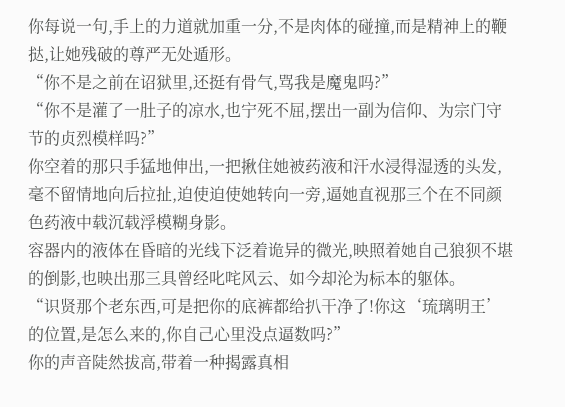你每说一句,手上的力道就加重一分,不是肉体的碰撞,而是精神上的鞭挞,让她残破的尊严无处遁形。
“你不是之前在诏狱里,还挺有骨气,骂我是魔鬼吗?”
“你不是灌了一肚子的凉水,也宁死不屈,摆出一副为信仰、为宗门守节的贞烈模样吗?”
你空着的那只手猛地伸出,一把揪住她被药液和汗水浸得湿透的头发,毫不留情地向后拉扯,迫使迫使她转向一旁,逼她直视那三个在不同颜色药液中载沉载浮模糊身影。
容器内的液体在昏暗的光线下泛着诡异的微光,映照着她自己狼狈不堪的倒影,也映出那三具曾经叱咤风云、如今却沦为标本的躯体。
“识贤那个老东西,可是把你的底裤都给扒干净了!你这‘琉璃明王’的位置,是怎么来的,你自己心里没点逼数吗?”
你的声音陡然拔高,带着一种揭露真相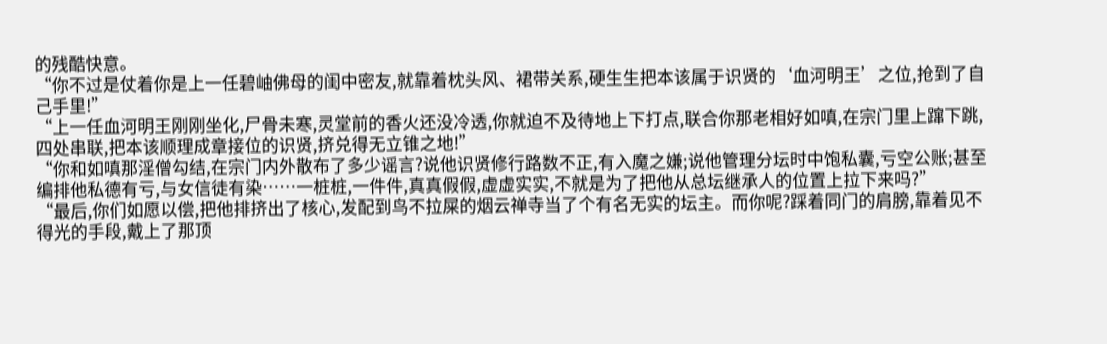的残酷快意。
“你不过是仗着你是上一任碧岫佛母的闺中密友,就靠着枕头风、裙带关系,硬生生把本该属于识贤的‘血河明王’之位,抢到了自己手里!”
“上一任血河明王刚刚坐化,尸骨未寒,灵堂前的香火还没冷透,你就迫不及待地上下打点,联合你那老相好如嗔,在宗门里上蹿下跳,四处串联,把本该顺理成章接位的识贤,挤兑得无立锥之地!”
“你和如嗔那淫僧勾结,在宗门内外散布了多少谣言?说他识贤修行路数不正,有入魔之嫌;说他管理分坛时中饱私囊,亏空公账;甚至编排他私德有亏,与女信徒有染……一桩桩,一件件,真真假假,虚虚实实,不就是为了把他从总坛继承人的位置上拉下来吗?”
“最后,你们如愿以偿,把他排挤出了核心,发配到鸟不拉屎的烟云禅寺当了个有名无实的坛主。而你呢?踩着同门的肩膀,靠着见不得光的手段,戴上了那顶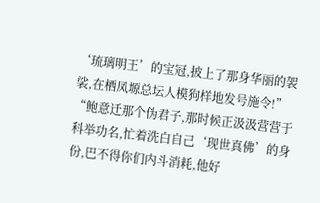‘琉璃明王’的宝冠,披上了那身华丽的袈裟,在栖凤塬总坛人模狗样地发号施令!”
“鲍意迁那个伪君子,那时候正汲汲营营于科举功名,忙着洗白自己‘现世真佛’的身份,巴不得你们内斗消耗,他好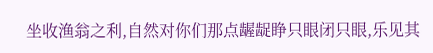坐收渔翁之利,自然对你们那点龌龊睁只眼闭只眼,乐见其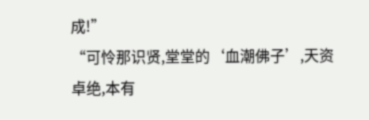成!”
“可怜那识贤,堂堂的‘血潮佛子’,天资卓绝,本有